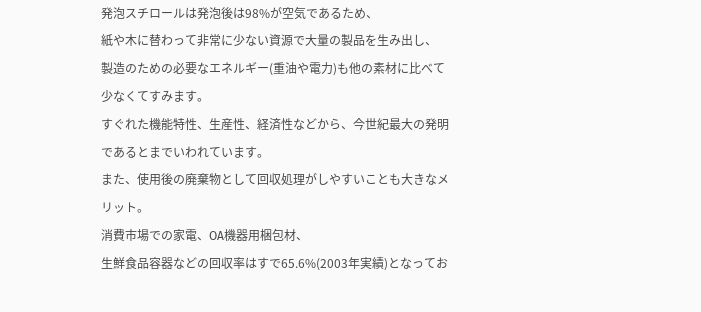発泡スチロールは発泡後は98%が空気であるため、
紙や木に替わって非常に少ない資源で大量の製品を生み出し、
製造のための必要なエネルギー(重油や電力)も他の素材に比べて少なくてすみます。
すぐれた機能特性、生産性、経済性などから、今世紀最大の発明であるとまでいわれています。
また、使用後の廃棄物として回収処理がしやすいことも大きなメリット。
消費市場での家電、OA機器用梱包材、
生鮮食品容器などの回収率はすで65.6%(2003年実績)となってお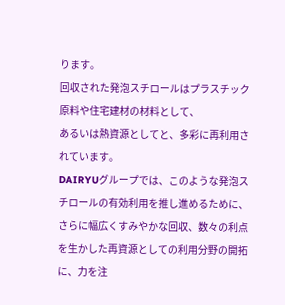ります。
回収された発泡スチロールはプラスチック原料や住宅建材の材料として、
あるいは熱資源としてと、多彩に再利用されています。
DAIRYUグループでは、このような発泡スチロールの有効利用を推し進めるために、
さらに幅広くすみやかな回収、数々の利点を生かした再資源としての利用分野の開拓に、力を注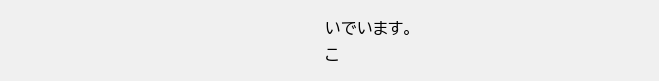いでいます。
こ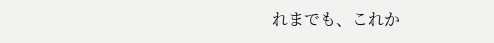れまでも、これか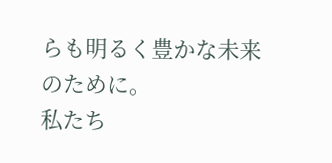らも明るく豊かな未来のために。
私たち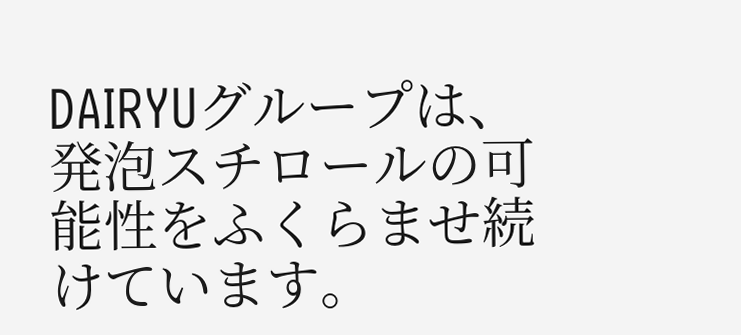DAIRYUグループは、発泡スチロールの可能性をふくらませ続けています。